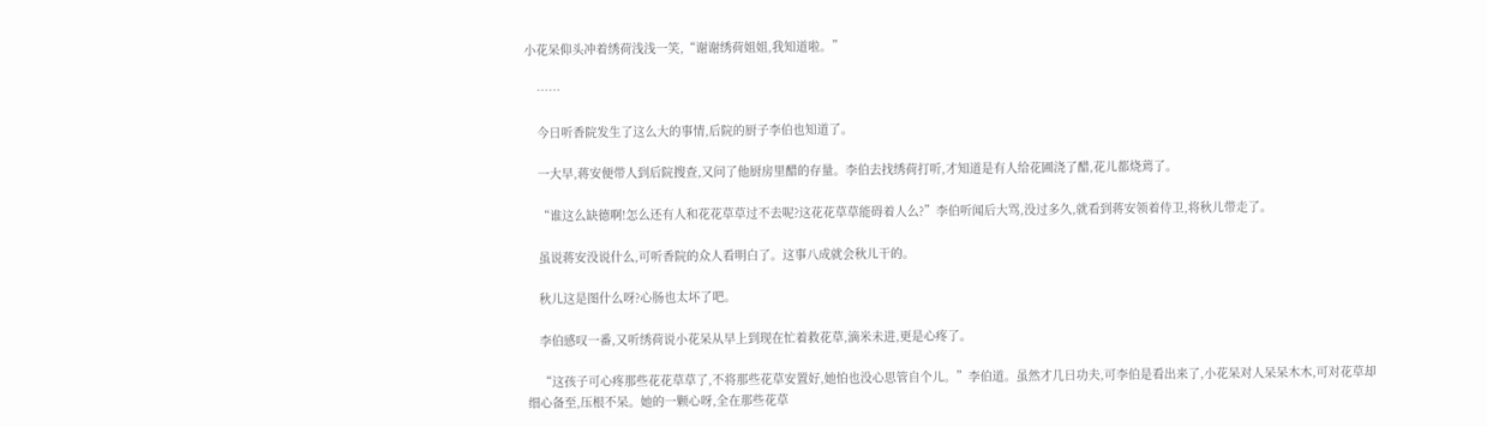小花呆仰头冲着绣荷浅浅一笑,“谢谢绣荷姐姐,我知道啦。”

    ……

    今日听香院发生了这么大的事情,后院的厨子李伯也知道了。

    一大早,蒋安便带人到后院搜查,又问了他厨房里醋的存量。李伯去找绣荷打听,才知道是有人给花圃浇了醋,花儿都烧蔫了。

    “谁这么缺德啊!怎么还有人和花花草草过不去呢?这花花草草能碍着人么?”李伯听闻后大骂,没过多久,就看到蒋安领着侍卫,将秋儿带走了。

    虽说蒋安没说什么,可听香院的众人看明白了。这事八成就会秋儿干的。

    秋儿这是图什么呀?心肠也太坏了吧。

    李伯感叹一番,又听绣荷说小花呆从早上到现在忙着救花草,滴米未进,更是心疼了。

    “这孩子可心疼那些花花草草了,不将那些花草安置好,她怕也没心思管自个儿。”李伯道。虽然才几日功夫,可李伯是看出来了,小花呆对人呆呆木木,可对花草却细心备至,压根不呆。她的一颗心呀,全在那些花草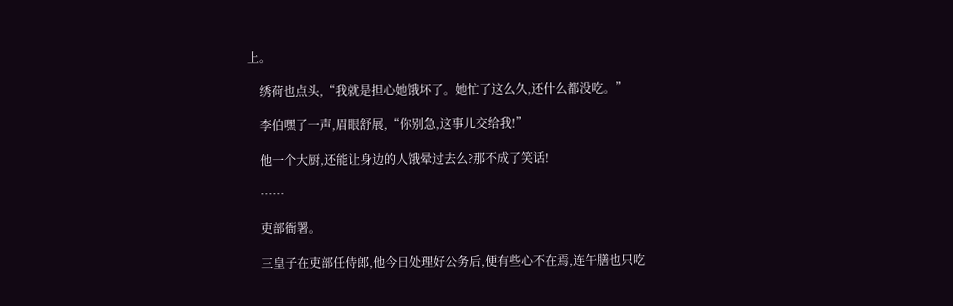上。

    绣荷也点头,“我就是担心她饿坏了。她忙了这么久,还什么都没吃。”

    李伯嘿了一声,眉眼舒展,“你别急,这事儿交给我!”

    他一个大厨,还能让身边的人饿晕过去么?那不成了笑话!

    ……

    吏部衙署。

    三皇子在吏部任侍郎,他今日处理好公务后,便有些心不在焉,连午膳也只吃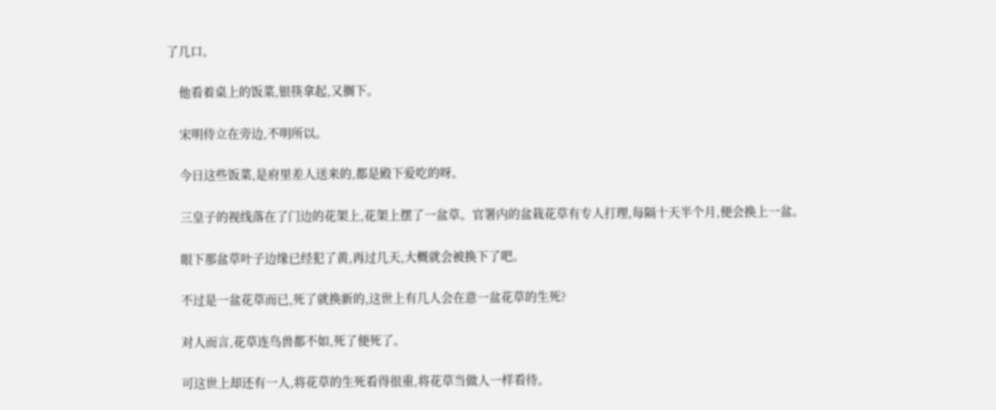了几口。

    他看着桌上的饭菜,银筷拿起,又搁下。

    宋明侍立在旁边,不明所以。

    今日这些饭菜,是府里差人送来的,都是殿下爱吃的呀。

    三皇子的视线落在了门边的花架上,花架上摆了一盆草。官署内的盆栽花草有专人打理,每隔十天半个月,便会换上一盆。

    眼下那盆草叶子边缘已经犯了黄,再过几天,大概就会被换下了吧。

    不过是一盆花草而已,死了就换新的,这世上有几人会在意一盆花草的生死?

    对人而言,花草连鸟兽都不如,死了便死了。

    可这世上却还有一人,将花草的生死看得很重,将花草当做人一样看待。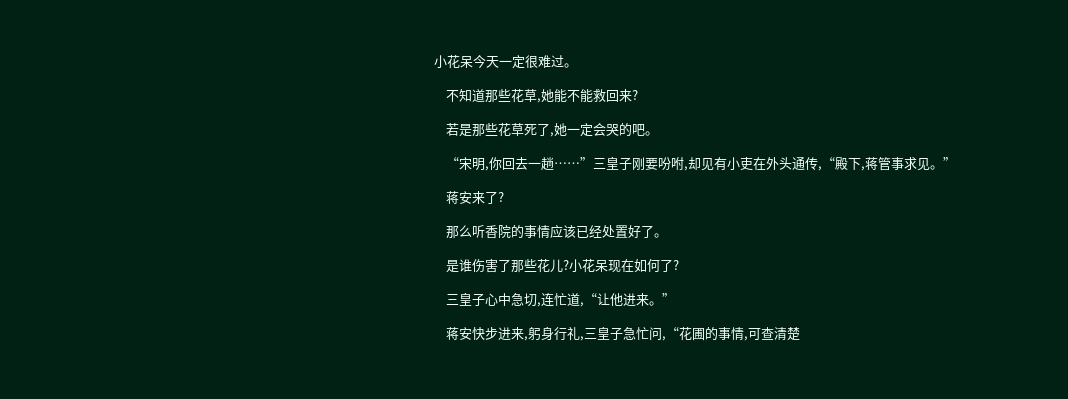小花呆今天一定很难过。

    不知道那些花草,她能不能救回来?

    若是那些花草死了,她一定会哭的吧。

    “宋明,你回去一趟……”三皇子刚要吩咐,却见有小吏在外头通传,“殿下,蒋管事求见。”

    蒋安来了?

    那么听香院的事情应该已经处置好了。

    是谁伤害了那些花儿?小花呆现在如何了?

    三皇子心中急切,连忙道,“让他进来。”

    蒋安快步进来,躬身行礼,三皇子急忙问,“花圃的事情,可查清楚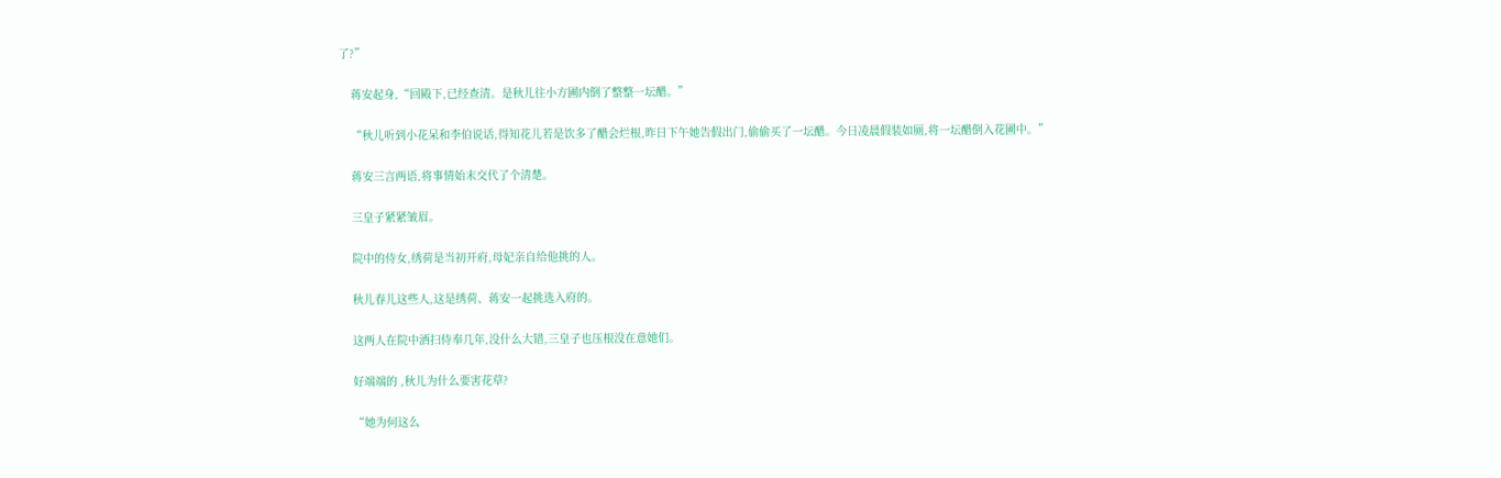了?”

    蒋安起身,“回殿下,已经查清。是秋儿往小方圃内倒了整整一坛醋。”

    “秋儿听到小花呆和李伯说话,得知花儿若是饮多了醋会烂根,昨日下午她告假出门,偷偷买了一坛醋。今日凌晨假装如厕,将一坛醋倒入花圃中。”

    蒋安三言两语,将事情始末交代了个清楚。

    三皇子紧紧皱眉。

    院中的侍女,绣荷是当初开府,母妃亲自给他挑的人。

    秋儿春儿这些人,这是绣荷、蒋安一起挑选入府的。

    这两人在院中洒扫侍奉几年,没什么大错,三皇子也压根没在意她们。

    好端端的 ,秋儿为什么要害花草?

    “她为何这么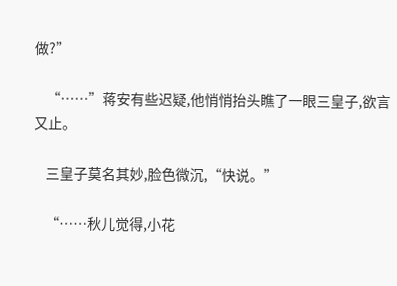做?”

    “……”蒋安有些迟疑,他悄悄抬头瞧了一眼三皇子,欲言又止。

    三皇子莫名其妙,脸色微沉,“快说。”

    “……秋儿觉得,小花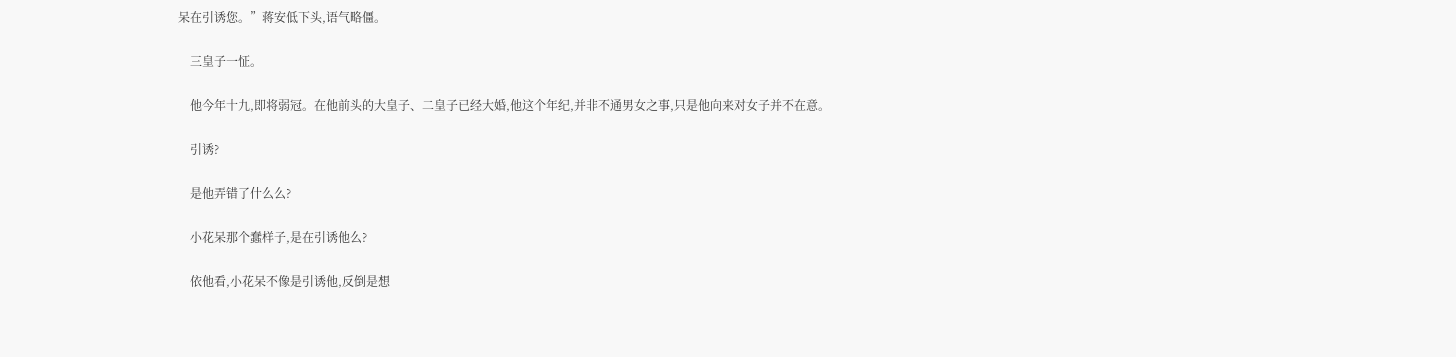呆在引诱您。”蒋安低下头,语气略僵。

    三皇子一怔。

    他今年十九,即将弱冠。在他前头的大皇子、二皇子已经大婚,他这个年纪,并非不通男女之事,只是他向来对女子并不在意。

    引诱?

    是他弄错了什么么?

    小花呆那个蠢样子,是在引诱他么?

    依他看,小花呆不像是引诱他,反倒是想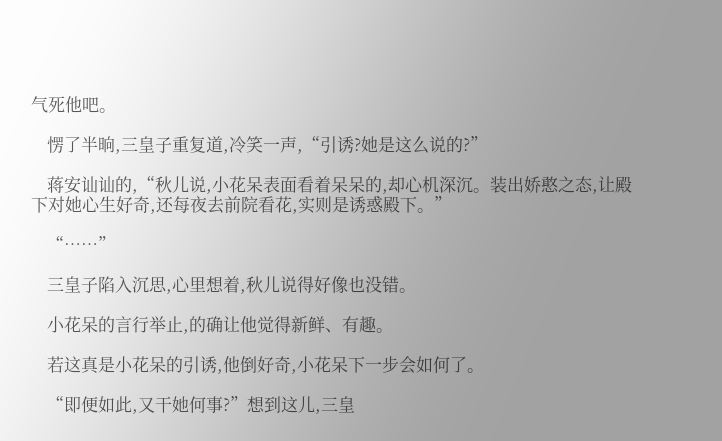气死他吧。

    愣了半晌,三皇子重复道,冷笑一声,“引诱?她是这么说的?”

    蒋安讪讪的,“秋儿说,小花呆表面看着呆呆的,却心机深沉。装出娇憨之态,让殿下对她心生好奇,还每夜去前院看花,实则是诱惑殿下。”

    “……”

    三皇子陷入沉思,心里想着,秋儿说得好像也没错。

    小花呆的言行举止,的确让他觉得新鲜、有趣。

    若这真是小花呆的引诱,他倒好奇,小花呆下一步会如何了。

    “即便如此,又干她何事?”想到这儿,三皇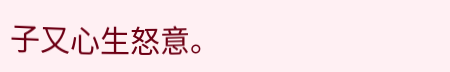子又心生怒意。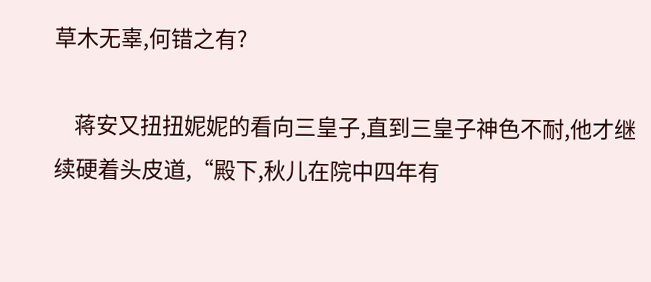草木无辜,何错之有?

    蒋安又扭扭妮妮的看向三皇子,直到三皇子神色不耐,他才继续硬着头皮道,“殿下,秋儿在院中四年有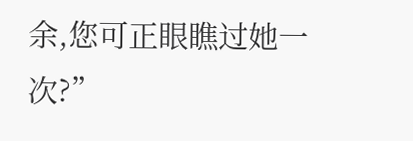余,您可正眼瞧过她一次?”